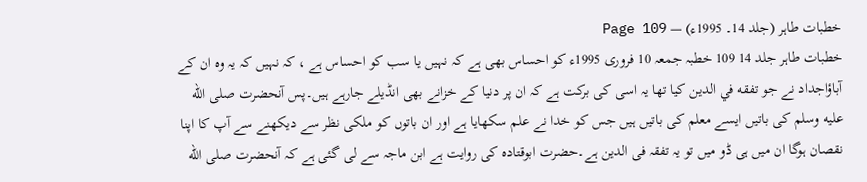خطبات طاہر (جلد 14۔ 1995ء) — Page 109
خطبات طاہر جلد 14 109 خطبہ جمعہ 10 فروری 1995ء کو احساس بھی ہے کہ نہیں یا سب کو احساس ہے ، کہ نہیں کہ یہ وہ ان کے آباؤاجداد نے جو تفقه في الدین کیا تھا یہ اسی کی برکت ہے کہ ان پر دنیا کے خزانے بھی انڈیلے جارہے ہیں۔پس آنحضرت صلى الله عليه وسلم کی باتیں ایسے معلم کی باتیں ہیں جس کو خدا نے علم سکھایا ہے اور ان باتوں کو ملکی نظر سے دیکھنے سے آپ کا اپنا نقصان ہوگا ان میں ہی ڈو میں تو یہ تفقہ فی الدین ہے۔حضرت ابوقتادہ کی روایت ہے ابن ماجہ سے لی گئی ہے کہ آنحضرت صلى الله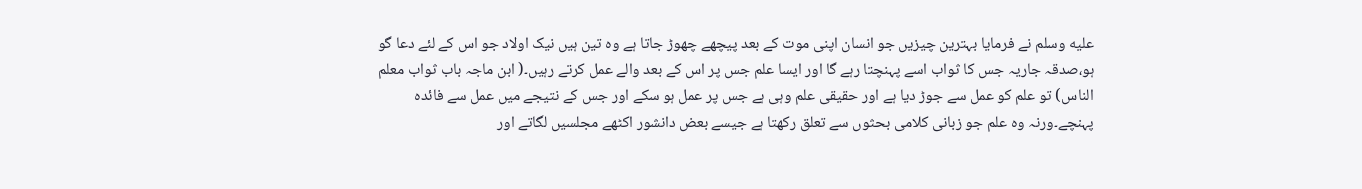عليه وسلم نے فرمایا بہترین چیزیں جو انسان اپنی موت کے بعد پیچھے چھوڑ جاتا ہے وہ تین ہیں نیک اولاد جو اس کے لئے دعا گو ہو،صدقہ جاریہ جس کا ثواب اسے پہنچتا رہے گا اور ایسا علم جس پر اس کے بعد والے عمل کرتے رہیں۔( ابن ماجہ باب ثواب معلم الناس) تو علم کو عمل سے جوڑ دیا ہے اور حقیقی علم وہی ہے جس پر عمل ہو سکے اور جس کے نتیجے میں عمل سے فائدہ پہنچے۔ورنہ وہ علم جو زبانی کلامی بحثوں سے تعلق رکھتا ہے جیسے بعض دانشور اکٹھے مجلسیں لگاتے اور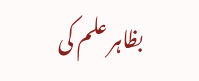بظاہر علم کی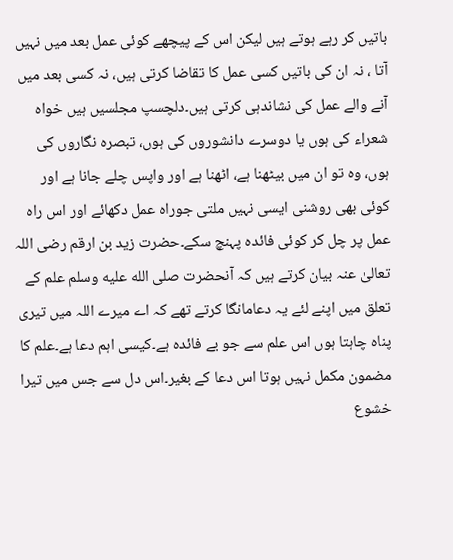باتیں کر رہے ہوتے ہیں لیکن اس کے پیچھے کوئی عمل بعد میں نہیں آتا ، نہ ان کی باتیں کسی عمل کا تقاضا کرتی ہیں، نہ کسی بعد میں آنے والے عمل کی نشاندہی کرتی ہیں۔دلچسپ مجلسیں ہیں خواہ شعراء کی ہوں یا دوسرے دانشوروں کی ہوں، تبصرہ نگاروں کی ہوں، وہ تو ان میں بیٹھنا ہے، اٹھنا ہے اور واپس چلے جانا ہے اور کوئی بھی روشنی ایسی نہیں ملتی جوراہ عمل دکھائے اور اس راہ عمل پر چل کر کوئی فائدہ پہنچ سکے۔حضرت زید بن ارقم رضی اللہ تعالیٰ عنہ بیان کرتے ہیں کہ آنحضرت صلى الله عليه وسلم علم کے تعلق میں اپنے لئے یہ دعامانگا کرتے تھے کہ اے میرے اللہ میں تیری پناہ چاہتا ہوں اس علم سے جو بے فائدہ ہے۔کیسی اہم دعا ہے۔علم کا مضمون مکمل نہیں ہوتا اس دعا کے بغیر۔اس دل سے جس میں تیرا خشوع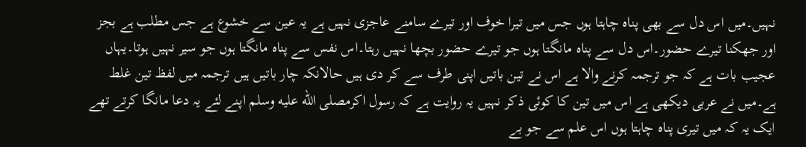نہیں۔میں اس دل سے بھی پناہ چاہتا ہوں جس میں تیرا خوف اور تیرے سامنے عاجزی نہیں ہے یہ عین سے خشوع ہے جس مطلب ہے بجز اور جھکنا تیرے حضور۔اس دل سے پناہ مانگتا ہوں جو تیرے حضور بچھا نہیں رہتا۔اس نفس سے پناہ مانگتا ہوں جو سیر نہیں ہوتا۔یہاں عجیب بات ہے کہ جو ترجمہ کرنے والا ہے اس نے تین باتیں اپنی طرف سے کر دی ہیں حالانکہ چار باتیں ہیں ترجمہ میں لفظ تین غلط ہے۔میں نے عربی دیکھی ہے اس میں تین کا کوئی ذکر نہیں یہ روایت ہے کہ رسول اکرمصلى الله عليه وسلم اپنے لئے یہ دعا مانگا کرتے تھے ایک یہ کہ میں تیری پناہ چاہتا ہوں اس علم سے جو بے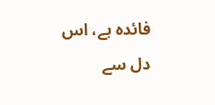فائدہ ہے، اس دل سے